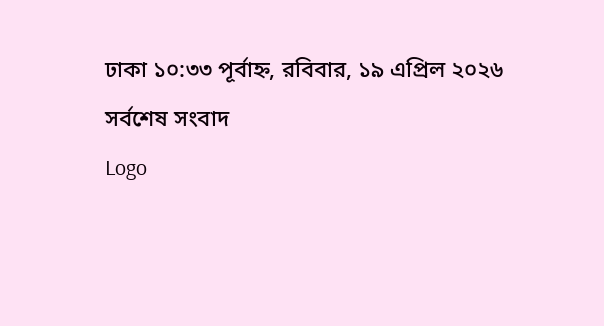ঢাকা ১০:৩৩ পূর্বাহ্ন, রবিবার, ১৯ এপ্রিল ২০২৬
সর্বশেষ সংবাদ
Logo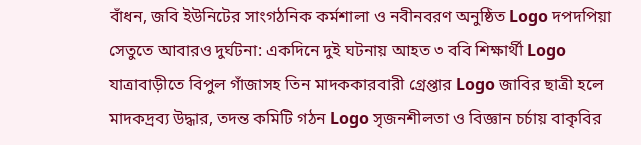বাঁধন, জবি ইউনিটের সাংগঠনিক কর্মশালা ও নবীনবরণ অনুষ্ঠিত Logo দপদপিয়া সেতুতে আবারও দুর্ঘটনা: একদিনে দুই ঘটনায় আহত ৩ ববি শিক্ষার্থী Logo যাত্রাবাড়ীতে বিপুল গাঁজাসহ তিন মাদককারবারী গ্রেপ্তার Logo জাবির ছাত্রী হলে মাদকদ্রব্য উদ্ধার, তদন্ত কমিটি গঠন Logo সৃজনশীলতা ও বিজ্ঞান চর্চায় বাকৃবির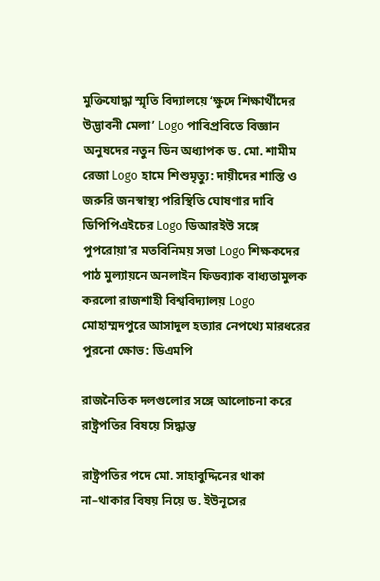মুক্তিযোদ্ধা স্মৃতি বিদ্যালয়ে ‘ক্ষুদে শিক্ষার্থীদের উদ্ভাবনী মেলা’ Logo পাবিপ্রবিতে বিজ্ঞান অনুষদের নতুন ডিন অধ্যাপক ড. মো. শামীম রেজা Logo হামে শিশুমৃত্যু: দায়ীদের শাস্তি ও জরুরি জনস্বাস্থ্য পরিস্থিতি ঘোষণার দাবি ডিপিপিএইচের Logo ডিআরইউ সঙ্গে পুপরোয়া’র মতবিনিময় সভা Logo শিক্ষকদের পাঠ মুল্যায়নে অনলাইন ফিডব্যাক বাধ্যতামুলক করলো রাজশাহী বিশ্ববিদ্যালয় Logo মোহাম্মদপুরে আসাদুল হত্যার নেপথ্যে মারধরের পুরনো ক্ষোভ: ডিএমপি

রাজনৈতিক দলগুলোর সঙ্গে আলোচনা করে রাষ্ট্রপতির বিষয়ে সিদ্ধান্ত

রাষ্ট্রপতির পদে মো. সাহাবুদ্দিনের থাকা না–থাকার বিষয় নিয়ে ড. ইউনূসের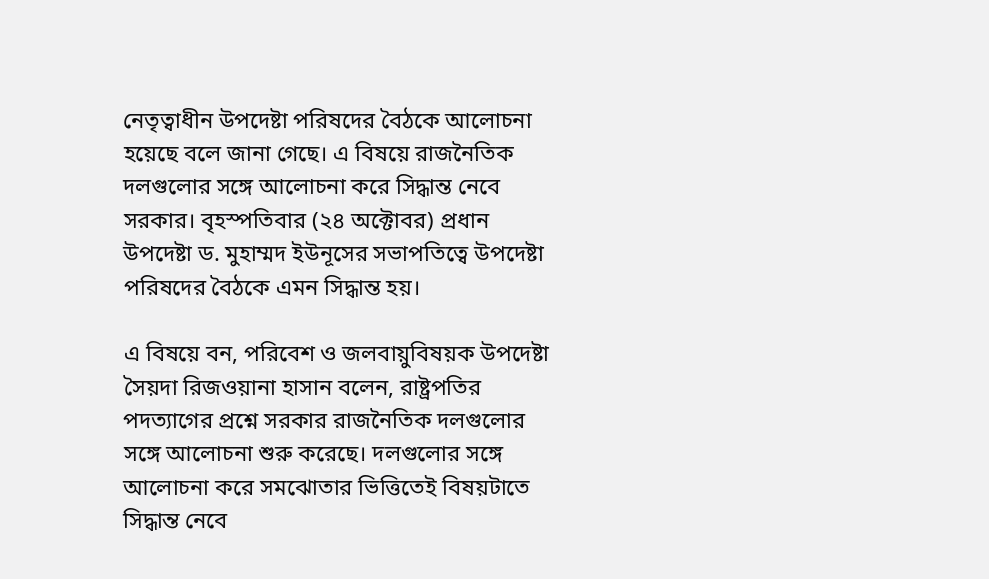নেতৃত্বাধীন উপদেষ্টা পরিষদের বৈঠকে আলোচনা হয়েছে বলে জানা গেছে। এ বিষয়ে রাজনৈতিক দলগুলোর সঙ্গে আলোচনা করে সিদ্ধান্ত নেবে সরকার। বৃহস্পতিবার (২৪ অক্টোবর) প্রধান উপদেষ্টা ড. মুহাম্মদ ইউনূসের সভাপতিত্বে উপদেষ্টা পরিষদের বৈঠকে এমন সিদ্ধান্ত হয়।

এ বিষয়ে বন, পরিবেশ ও জলবায়ুবিষয়ক উপদেষ্টা সৈয়দা রিজওয়ানা হাসান বলেন, রাষ্ট্রপতির পদত্যাগের প্রশ্নে সরকার রাজনৈতিক দলগুলোর সঙ্গে আলোচনা শুরু করেছে। দলগুলোর সঙ্গে আলোচনা করে সমঝোতার ভিত্তিতেই বিষয়টাতে সিদ্ধান্ত নেবে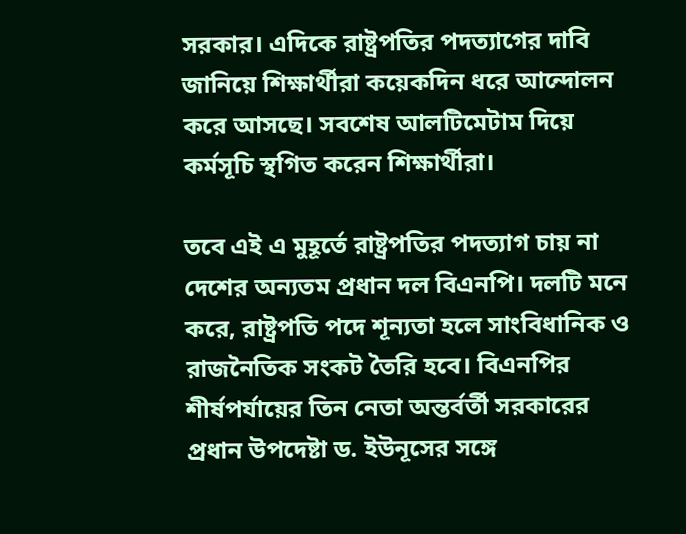সরকার। এদিকে রাষ্ট্রপতির পদত্যাগের দাবি জানিয়ে শিক্ষার্থীরা কয়েকদিন ধরে আন্দোলন করে আসছে। সবশেষ আলটিমেটাম দিয়ে কর্মসূচি স্থগিত করেন শিক্ষার্থীরা।

তবে এই এ মুহূর্তে রাষ্ট্রপতির পদত্যাগ চায় না দেশের অন্যতম প্রধান দল বিএনপি। দলটি মনে করে, রাষ্ট্রপতি পদে শূন্যতা হলে সাংবিধানিক ও রাজনৈতিক সংকট তৈরি হবে। বিএনপির শীর্ষপর্যায়ের তিন নেতা অন্তর্বর্তী সরকারের প্রধান উপদেষ্টা ড. ইউনূসের সঙ্গে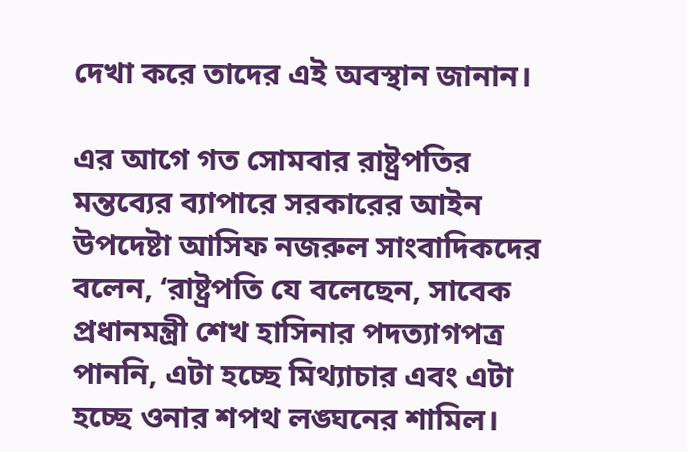দেখা করে তাদের এই অবস্থান জানান।

এর আগে গত সোমবার রাষ্ট্রপতির মন্তব্যের ব্যাপারে সরকারের আইন উপদেষ্টা আসিফ নজরুল সাংবাদিকদের বলেন, ‘রাষ্ট্রপতি যে বলেছেন, সাবেক প্রধানমন্ত্রী শেখ হাসিনার পদত্যাগপত্র পাননি, এটা হচ্ছে মিথ্যাচার এবং এটা হচ্ছে ওনার শপথ লঙ্ঘনের শামিল।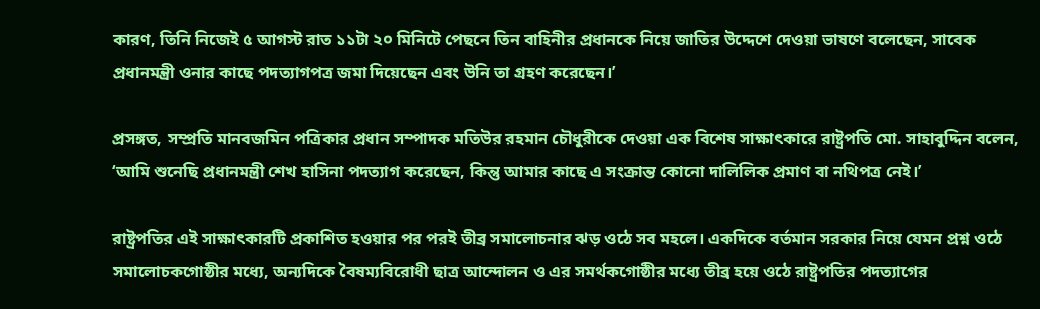কারণ, তিনি নিজেই ৫ আগস্ট রাত ১১টা ২০ মিনিটে পেছনে তিন বাহিনীর প্রধানকে নিয়ে জাতির উদ্দেশে দেওয়া ভাষণে বলেছেন, সাবেক প্রধানমন্ত্রী ওনার কাছে পদত্যাগপত্র জমা দিয়েছেন এবং উনি তা গ্রহণ করেছেন।’

প্রসঙ্গত, সম্প্রতি মানবজমিন পত্রিকার প্রধান সম্পাদক মতিউর রহমান চৌধুরীকে দেওয়া এক বিশেষ সাক্ষাৎকারে রাষ্ট্রপতি মো. সাহাবুদ্দিন বলেন, ‘আমি শুনেছি প্রধানমন্ত্রী শেখ হাসিনা পদত্যাগ করেছেন, কিন্তু আমার কাছে এ সংক্রান্ত কোনো দালিলিক প্রমাণ বা নথিপত্র নেই।’

রাষ্ট্রপতির এই সাক্ষাৎকারটি প্রকাশিত হওয়ার পর পরই তীব্র সমালোচনার ঝড় ওঠে সব মহলে। একদিকে বর্তমান সরকার নিয়ে যেমন প্রশ্ন ওঠে সমালোচকগোষ্ঠীর মধ্যে, অন্যদিকে বৈষম্যবিরোধী ছাত্র আন্দোলন ও এর সমর্থকগোষ্ঠীর মধ্যে তীব্র হয়ে ওঠে রাষ্ট্রপতির পদত্যাগের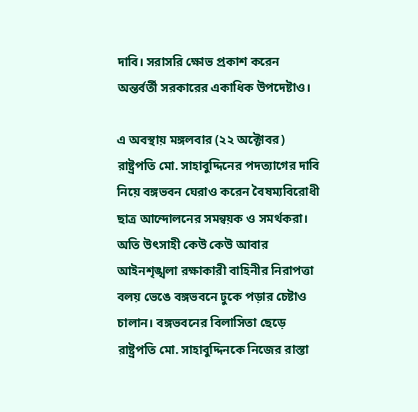দাবি। সরাসরি ক্ষোভ প্রকাশ করেন অন্তর্বর্তী সরকারের একাধিক উপদেষ্টাও।

এ অবস্থায় মঙ্গলবার (২২ অক্টোবর) রাষ্ট্রপতি মো. সাহাবুদ্দিনের পদত্যাগের দাবি নিয়ে বঙ্গভবন ঘেরাও করেন বৈষম্যবিরোধী ছাত্র আন্দোলনের সমন্বয়ক ও সমর্থকরা। অতি উৎসাহী কেউ কেউ আবার আইনশৃঙ্খলা রক্ষাকারী বাহিনীর নিরাপত্তা বলয় ভেঙে বঙ্গভবনে ঢুকে পড়ার চেষ্টাও চালান। বঙ্গভবনের বিলাসিতা ছেড়ে রাষ্ট্রপতি মো. সাহাবুদ্দিনকে নিজের রাস্তা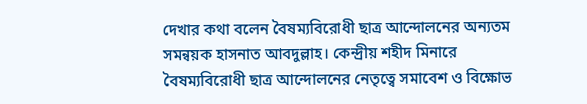দেখার কথা বলেন বৈষম্যবিরোধী ছাত্র আন্দোলনের অন্যতম সমন্বয়ক হাসনাত আবদুল্লাহ। কেন্দ্রীয় শহীদ মিনারে বৈষম্যবিরোধী ছাত্র আন্দোলনের নেতৃত্বে সমাবেশ ও বিক্ষোভ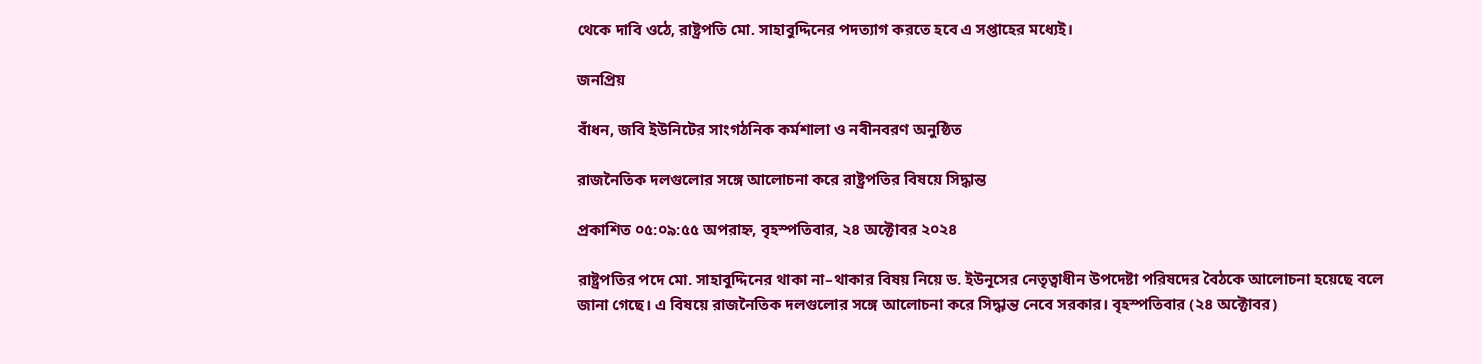থেকে দাবি ওঠে, রাষ্ট্রপতি মো. সাহাবুদ্দিনের পদত্যাগ করতে হবে এ সপ্তাহের মধ্যেই।

জনপ্রিয়

বাঁধন, জবি ইউনিটের সাংগঠনিক কর্মশালা ও নবীনবরণ অনুষ্ঠিত

রাজনৈতিক দলগুলোর সঙ্গে আলোচনা করে রাষ্ট্রপতির বিষয়ে সিদ্ধান্ত

প্রকাশিত ০৫:০৯:৫৫ অপরাহ্ন, বৃহস্পতিবার, ২৪ অক্টোবর ২০২৪

রাষ্ট্রপতির পদে মো. সাহাবুদ্দিনের থাকা না–থাকার বিষয় নিয়ে ড. ইউনূসের নেতৃত্বাধীন উপদেষ্টা পরিষদের বৈঠকে আলোচনা হয়েছে বলে জানা গেছে। এ বিষয়ে রাজনৈতিক দলগুলোর সঙ্গে আলোচনা করে সিদ্ধান্ত নেবে সরকার। বৃহস্পতিবার (২৪ অক্টোবর)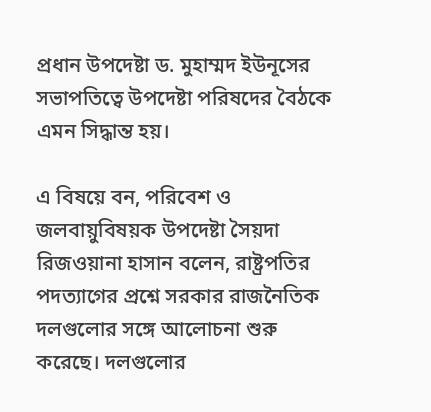প্রধান উপদেষ্টা ড. মুহাম্মদ ইউনূসের সভাপতিত্বে উপদেষ্টা পরিষদের বৈঠকে এমন সিদ্ধান্ত হয়।

এ বিষয়ে বন, পরিবেশ ও জলবায়ুবিষয়ক উপদেষ্টা সৈয়দা রিজওয়ানা হাসান বলেন, রাষ্ট্রপতির পদত্যাগের প্রশ্নে সরকার রাজনৈতিক দলগুলোর সঙ্গে আলোচনা শুরু করেছে। দলগুলোর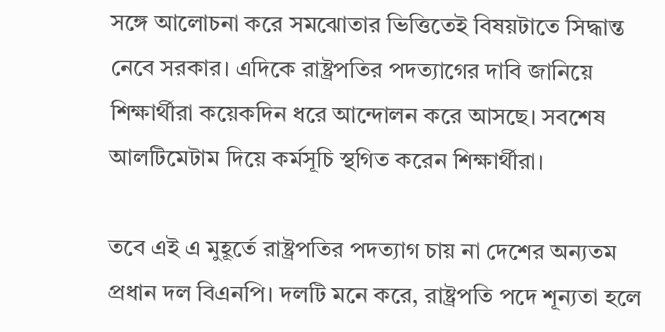সঙ্গে আলোচনা করে সমঝোতার ভিত্তিতেই বিষয়টাতে সিদ্ধান্ত নেবে সরকার। এদিকে রাষ্ট্রপতির পদত্যাগের দাবি জানিয়ে শিক্ষার্থীরা কয়েকদিন ধরে আন্দোলন করে আসছে। সবশেষ আলটিমেটাম দিয়ে কর্মসূচি স্থগিত করেন শিক্ষার্থীরা।

তবে এই এ মুহূর্তে রাষ্ট্রপতির পদত্যাগ চায় না দেশের অন্যতম প্রধান দল বিএনপি। দলটি মনে করে, রাষ্ট্রপতি পদে শূন্যতা হলে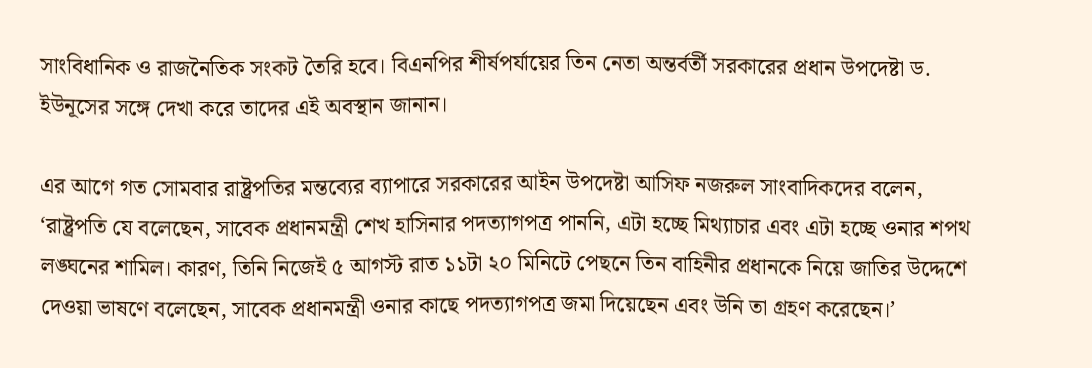সাংবিধানিক ও রাজনৈতিক সংকট তৈরি হবে। বিএনপির শীর্ষপর্যায়ের তিন নেতা অন্তর্বর্তী সরকারের প্রধান উপদেষ্টা ড. ইউনূসের সঙ্গে দেখা করে তাদের এই অবস্থান জানান।

এর আগে গত সোমবার রাষ্ট্রপতির মন্তব্যের ব্যাপারে সরকারের আইন উপদেষ্টা আসিফ নজরুল সাংবাদিকদের বলেন, ‘রাষ্ট্রপতি যে বলেছেন, সাবেক প্রধানমন্ত্রী শেখ হাসিনার পদত্যাগপত্র পাননি, এটা হচ্ছে মিথ্যাচার এবং এটা হচ্ছে ওনার শপথ লঙ্ঘনের শামিল। কারণ, তিনি নিজেই ৫ আগস্ট রাত ১১টা ২০ মিনিটে পেছনে তিন বাহিনীর প্রধানকে নিয়ে জাতির উদ্দেশে দেওয়া ভাষণে বলেছেন, সাবেক প্রধানমন্ত্রী ওনার কাছে পদত্যাগপত্র জমা দিয়েছেন এবং উনি তা গ্রহণ করেছেন।’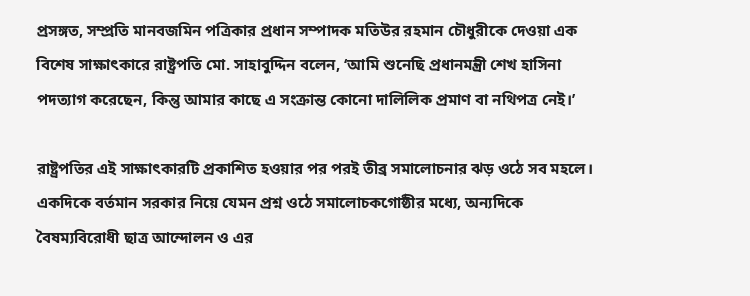প্রসঙ্গত, সম্প্রতি মানবজমিন পত্রিকার প্রধান সম্পাদক মতিউর রহমান চৌধুরীকে দেওয়া এক বিশেষ সাক্ষাৎকারে রাষ্ট্রপতি মো. সাহাবুদ্দিন বলেন, ‘আমি শুনেছি প্রধানমন্ত্রী শেখ হাসিনা পদত্যাগ করেছেন, কিন্তু আমার কাছে এ সংক্রান্ত কোনো দালিলিক প্রমাণ বা নথিপত্র নেই।’

রাষ্ট্রপতির এই সাক্ষাৎকারটি প্রকাশিত হওয়ার পর পরই তীব্র সমালোচনার ঝড় ওঠে সব মহলে। একদিকে বর্তমান সরকার নিয়ে যেমন প্রশ্ন ওঠে সমালোচকগোষ্ঠীর মধ্যে, অন্যদিকে বৈষম্যবিরোধী ছাত্র আন্দোলন ও এর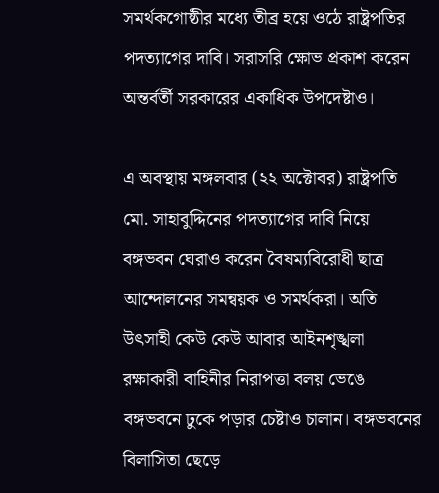সমর্থকগোষ্ঠীর মধ্যে তীব্র হয়ে ওঠে রাষ্ট্রপতির পদত্যাগের দাবি। সরাসরি ক্ষোভ প্রকাশ করেন অন্তর্বর্তী সরকারের একাধিক উপদেষ্টাও।

এ অবস্থায় মঙ্গলবার (২২ অক্টোবর) রাষ্ট্রপতি মো. সাহাবুদ্দিনের পদত্যাগের দাবি নিয়ে বঙ্গভবন ঘেরাও করেন বৈষম্যবিরোধী ছাত্র আন্দোলনের সমন্বয়ক ও সমর্থকরা। অতি উৎসাহী কেউ কেউ আবার আইনশৃঙ্খলা রক্ষাকারী বাহিনীর নিরাপত্তা বলয় ভেঙে বঙ্গভবনে ঢুকে পড়ার চেষ্টাও চালান। বঙ্গভবনের বিলাসিতা ছেড়ে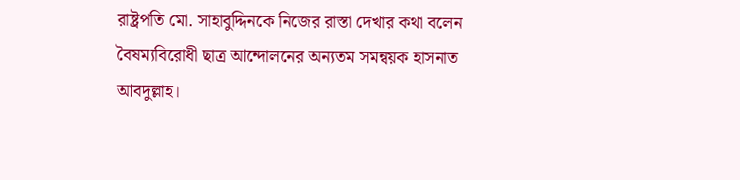রাষ্ট্রপতি মো. সাহাবুদ্দিনকে নিজের রাস্তা দেখার কথা বলেন বৈষম্যবিরোধী ছাত্র আন্দোলনের অন্যতম সমন্বয়ক হাসনাত আবদুল্লাহ।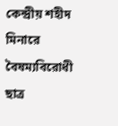কেন্দ্রীয় শহীদ মিনারে বৈষম্যবিরোধী ছাত্র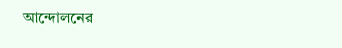আন্দোলনের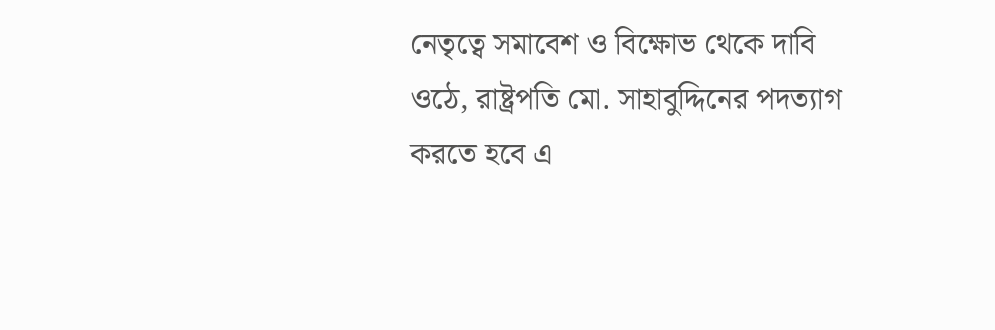নেতৃত্বে সমাবেশ ও বিক্ষোভ থেকে দাবি ওঠে, রাষ্ট্রপতি মো. সাহাবুদ্দিনের পদত্যাগ করতে হবে এ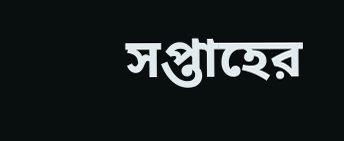সপ্তাহের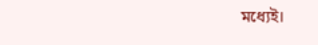মধ্যেই।